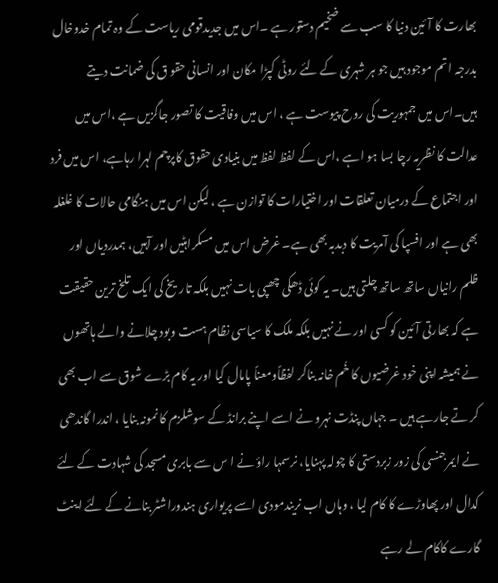بھارت کا آئین دنیا کا سب سے ضخیم دستور ہے ۔اس میں جدیدقومی ریاست کے وہ تمام خدوخال بدرجہ اتم موجود ہیں جو ہر شہری کے لئے روٹی کپڑا مکان اور انسانی حقو ق کی ضمانت دیتے ہیں۔اس میں جمہوریت کی روح پیوست ہے ، اس میں وفاقیت کا تصور جاگزیں ہے ،اس میں عدالت کا نظریہ رچا بسا ہو اہے ،اس کے لفظ لفظ میں بنیادی حقوق کاپرچم لہرا رہاہے، اس میں فرد اور اجتماع کے درمیان تعلقات اور اختیارات کا توازن ہے ، لیکن اس میں ہنگامی حالات کا غلغلہ بھی ہے اور افسپا کی آمریت کا دبدبہ بھی ہے۔ غرض اس میں مسکراہٹیں اور آہیں، ہمدردیاں اور ظلم رانیاں ساتھ ساتھ چلتی ہیں۔ یہ کوئی ڈھکی چھپی بات نہیں بلکہ تاریخ کی ایک تلخ ترین حقیقت ہے کہ بھارتی آئین کو کسی اور نے نہیں بلکہ ملک کا سیاسی نظام ہست وبود چلانے والے ہاتھوں نے ہمیشہ اپنی خود غرضیوں کا خُم خانہ بناکر لفظاًومعناً پامال کیا اور یہ کام بڑے شوق سے اب بھی کر تے جارہے ہیں ۔ جہاں پنڈت نہرو نے اسے اپنے برانڈ کے سوشلزم کا نمونہ بنایا ، اندرا گاندھی نے ایمرجنسی کی زور زبردستی کا چولہ پہنایا، نرسمہا راؤ نے ا س سے بابری مسجد کی شہادت کے لئے کدال اور پھاوڑے کا کام لیا ، وہاں اب نریندمودی اسے پریواری ہندوراشٹر بنانے کے لئے اینٹ گارے کاکام لے رہے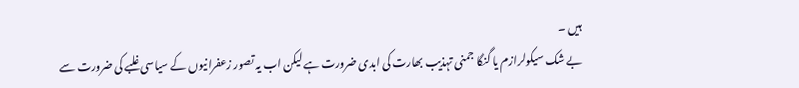ہیں ۔
بے شک سیکولرازم یا گنگا جمنی تہذیب بھارت کی ابدی ضرورت ہے لیکن اب یہ تصور زعفرانیوں کے سیاسی غلبے کی ضرورت سے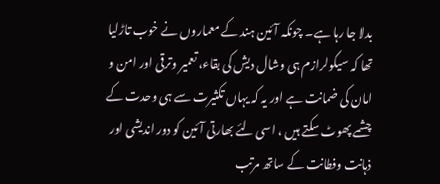بدلا جا رہا ہے۔ چونکہ آئین ہند کے معماروں نے خوب تاڑلیا تھا کہ سیکولرازم ہی وشال دیش کی بقاء، تعمیر وترقی اور امن و امان کی ضمانت ہے اور یہ کہ یہاں تکثیرت سے ہی وحدت کے چشمے پھوٹ سکتے ہیں ، اسی لئے بھارتی آئین کو دور اندیشی اور ذہانت وفطانت کے ساتھ مرتب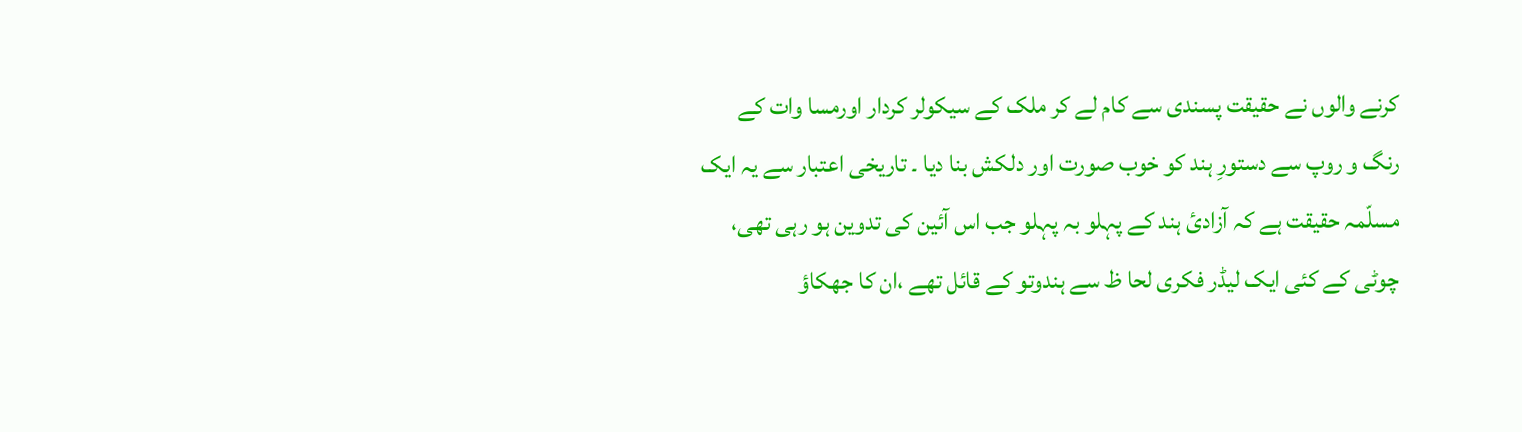کرنے والوں نے حقیقت پسندی سے کام لے کر ملک کے سیکولر کردار اورمسا وات کے رنگ و روپ سے دستورِ ہند کو خوب صورت اور دلکش بنا دیا ۔ تاریخی اعتبار سے یہ ایک مسلّمہ حقیقت ہے کہ آزادیٔ ہند کے پہلو بہ پہلو جب اس آئین کی تدوین ہو رہی تھی، چوٹی کے کئی ایک لیڈر فکری لحا ظ سے ہندوتو کے قائل تھے ،ان کا جھکاؤ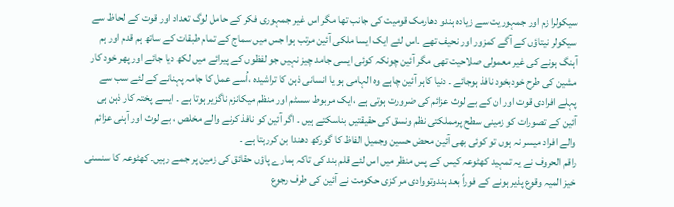سیکولرا زم اور جمہوریت سے زیادہ ہندو دھارمک قومیت کی جانب تھا مگر اس غیر جمہوری فکر کے حامل لوگ تعداد اور قوت کے لحاظ سے سیکولر نیتاؤں کے آگے کمزور اور نحیف تھے ۔اس لئے ایک ایسا ملکی آئین مرتب ہوا جس میں سماج کے تمام طبقات کے ساتھ ہم قدم اور ہم آہنگ ہونے کی غیر معمولی صلاحیت تھی مگر آئین چونکہ کوئی ایسی جامد چیز نہیں جو لفظوں کے پیرائے میں لکھ دیا جائے اور پھر خود کار مشین کی طرح خودبخود نافذ ہوجائے ۔ دنیا کاہر آئین چاہے وہ الہامی ہو یا انسانی ذہن کا تراشیدہ ،اُسے عمل کا جامہ پہنانے کے لئے سب سے پہلے افرادی قوت اور ان کے بے لوث عزائم کی ضرورت ہوتی ہے ،ایک مربوط سسٹم اور منظم میکانزم ناگزیر ہوتا ہے ۔ ایسے پختہ کار ذہن ہی آئین کے تصورات کو زمینی سطح پرمملکتی نظم ونسق کی حقیقتیں بناسکتے ہیں ۔ اگر آئین کو نافذ کرنے والے مخلص ، بے لوث اور آہنی عزائم والے افراد میسر نہ ہوں تو کوئی بھی آئین محض حسین وجمیل الفاظ کا گورکھ دھندا بن کررہتا ہے ۔
راقم الحروف نے یہ تمہید کھٹوعہ کیس کے پس منظر میں اس لئے قلم بند کی تاکہ ہمارے پاؤں حقائق کی زمین پر جمے رہیں۔ کھٹوعہ کا سنسنی خیز المیہ وقوع پذیر ہونے کے فوراً بعد ہندوتووادی مر کزی حکومت نے آئین کی طرف رجوع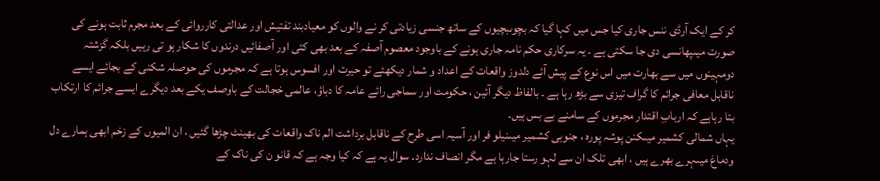کر کے ایک آرڈی ننس جاری کیا جس میں کہا گیا کہ بچوںبچیوں کے ساتھ جنسی زیادتی کر نے والوں کو معیادبند تفتیش اور عدالتی کارروائی کے بعد مجرم ثابت ہونے کی صورت میںپھانسی دی جا سکتی ہے ۔ یہ سرکاری حکم نامہ جاری ہونے کے باوجود معصوم آصفہ کے بعد بھی کئی اور آصفائیں درندوں کا شکار ہو تی رہیں بلکہ گزشتہ دومہینوں میں سے بھارت میں اس نوع کے پیش آئے دلدوز واقعات کے اعداد و شمار دیکھئے تو حیرت اور افسوس ہوتا ہے کہ مجرموں کی حوصلہ شکنی کے بجائے ایسے ناقابل معافی جرائم کا گراف تیزی سے بڑھ رہا ہے ۔ بالفاظ دیگر آئین ، حکومت اور سماجی رائے عامہ کا دباؤ، عالمی خجالت کے باوصف یکے بعد دیگرے ایسے جرائم کا ارتکاب بتا رہاہے کہ اربابِ اقتدار مجرموں کے سامنے بے بس ہیں۔
یہاں شمالی کشمیر میںکنن پوشہ پورہ ، جنوبی کشمیر میںنیلو فر اور آسیہ اسی طرح کے ناقابل برداشت الم ناک واقعات کی بھینٹ چڑھا گئیں ، ان المیوں کے زخم ابھی ہمارے دل ودماغ میںہرے بھرے ہیں ، ابھی تلک ان سے لہو رستا جارہا ہے مگر انصاف ندارد۔ سوال یہ ہے کہ کیا وجہ ہے کہ قانو ن کی ناک کے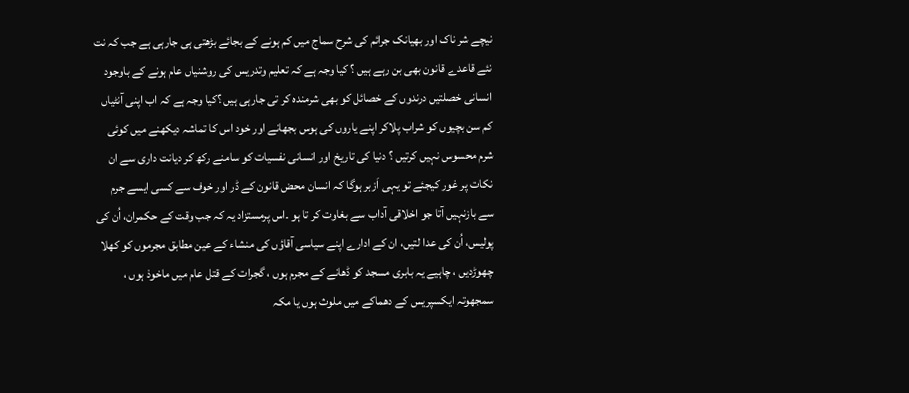نیچے شر ناک اور بھیانک جرائم کی شرح سماج میں کم ہونے کے بجائے بڑھتی ہی جارہی ہے جب کہ نت نئے قاعدے قانون بھی بن رہے ہیں ؟ کیا وجہ ہے کہ تعلیم وتدریس کی روشنیاں عام ہونے کے باوجود انسانی خصلتیں درندوں کے خصائل کو بھی شرمندہ کر تی جارہی ہیں ؟کیا وجہ ہے کہ اب اپنی آنٹیاں کم سن بچیوں کو شراب پلاکر اپنے یاروں کی ہوس بجھانے اور خود اس کا تماشہ دیکھنے میں کوئی شرم محسوس نہیں کرتیں ؟ دنیا کی تاریخ اور انسانی نفسیات کو سامنے رکھ کر دیانت داری سے ان نکات پر غور کیجئے تو یہی اَزبر ہوگا کہ انسان محض قانون کے ڈر اور خوف سے کسی ایسے جرم سے بازنہیں آتا جو اخلاقی آداب سے بغاوت کر تا ہو ۔اس پرمستزاد یہ کہ جب وقت کے حکمران، اُن کی پولیس، اُن کی عدا لتیں، ان کے ادارے اپنے سیاسی آقاؤں کی منشاء کے عین مطابق مجرموں کو کھلا چھوڑدیں ، چاہیے یہ بابری مسجد کو ڈھانے کے مجرم ہوں ، گجرات کے قتل عام میں ماخوذ ہوں ، سمجھوتہ ایکسپریس کے دھماکے میں ملوث ہوں یا مکہ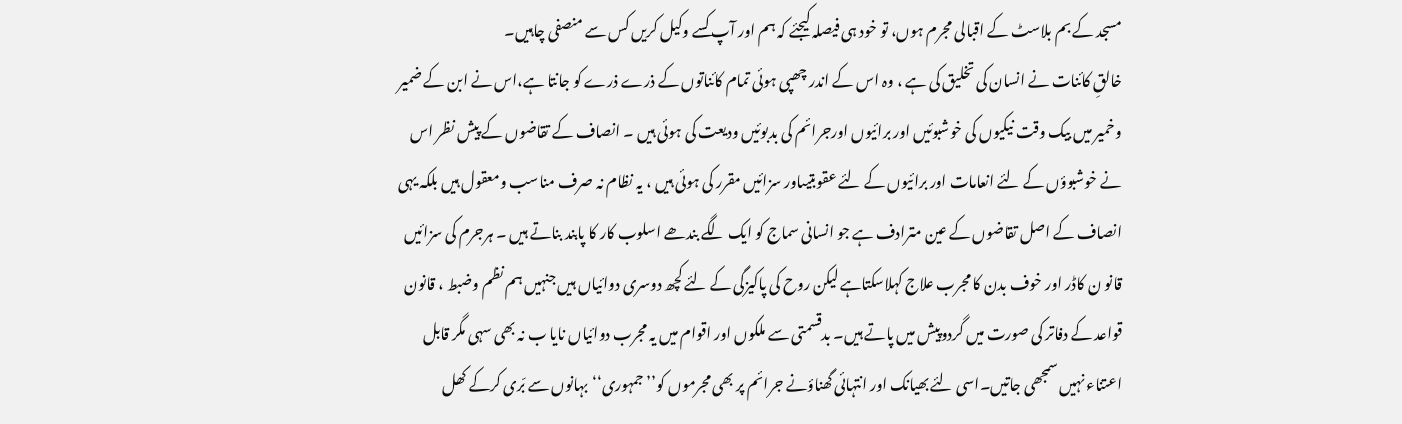مسجد کے بم بلاسٹ کے اقبالی مجرم ہوں، تو خود ہی فیصلہ کیجئے کہ ہم اور آپ کسے وکیل کریں کس سے منصفی چاہیں۔
خالقِ کائنات نے انسان کی تخلیق کی ہے ، وہ اس کے اندر چھپی ہوئی تمام کائناتوں کے ذرے ذرے کو جانتا ہے،اس نے ابن کے ضمیر وخمیر میں بیک وقت نیکیوں کی خوشبوئیں اور برائیوں اورجرائم کی بدبوئیں ودیعت کی ہوئی ہیں ۔ انصاف کے تقاضوں کے پیش نظر اس نے خوشبوؤں کے لئے انعامات اور برائیوں کے لئے عقوبتیںاور سزائیں مقرر کی ہوئی ہیں ، یہ نظام نہ صرف مناسب ومعقول ہیں بلکہ یہی انصاف کے اصل تقاضوں کے عین مترادف ہے جو انسانی سماج کو ایک لگے بندھے اسلوب کار کا پابند بناتے ہیں ۔ ہرجرم کی سزائیں قانو ن کاڈر اور خوف بدن کا مجرب علاج کہلاسکتاہے لیکن روح کی پاکیزگی کے لئے کچھ دوسری دوائیاں ہیں جنہیں ہم نظم وضبط ، قانون قواعد کے دفاتر کی صورت میں گردوپیش میں پاتے ہیں۔ بدقسمتی سے ملکوں اور اقوام میں یہ مجرب دوائیاں نایا ب نہ بھی سہی مگر قابل اعتناء نہیں سمجھی جاتیں۔اسی لئے بھیانک اور انتہائی گھناؤنے جرائم پر بھی مجرموں کو’’جمہوری‘‘بہانوں سے بّری کرکے کھل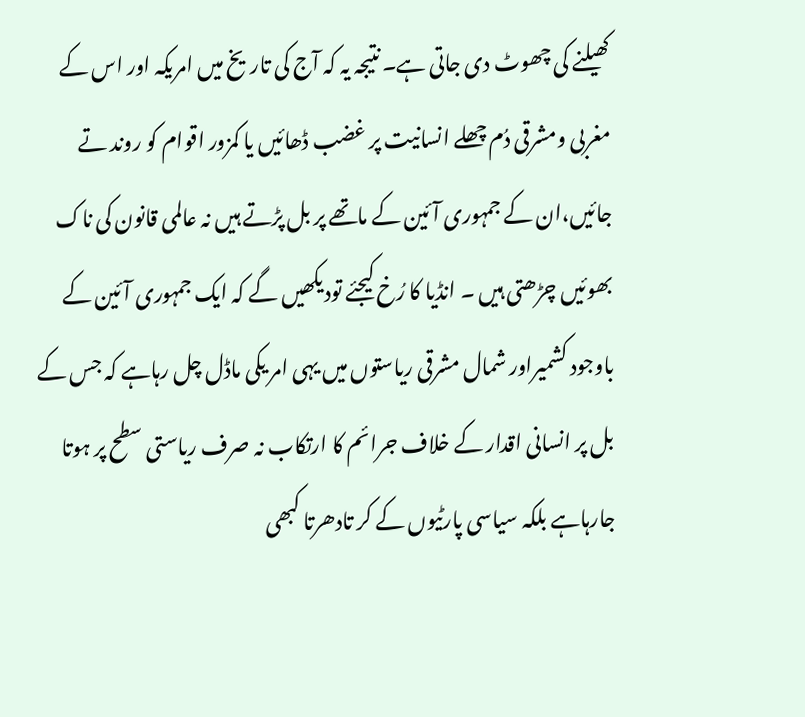کھیلنے کی چھوٹ دی جاتی ہے۔ نتیجہ یہ کہ آج کی تاریخ میں امریکہ اور اس کے مغربی ومشرقی دُم چھلے انسانیت پر غضب ڈھائیں یا کمزور اقوام کو روند تے جائیں،ان کے جمہوری آئین کے ماتھے پر بل پڑتے ہیں نہ عالمی قانون کی ناک بھوئیں چڑھتی ہیں ۔ انڈیا کا رُخ کیجئے تودیکھیں گے کہ ایک جمہوری آئین کے باوجود کشمیراور شمال مشرقی ریاستوں میں یہی امر یکی ماڈل چل رہاہے کہ جس کے بل پر انسانی اقدار کے خلاف جرائم کا ارتکاب نہ صرف ریاستی سطح پر ہوتا جارہاہے بلکہ سیاسی پارٹیوں کے کر تادھرتا کبھی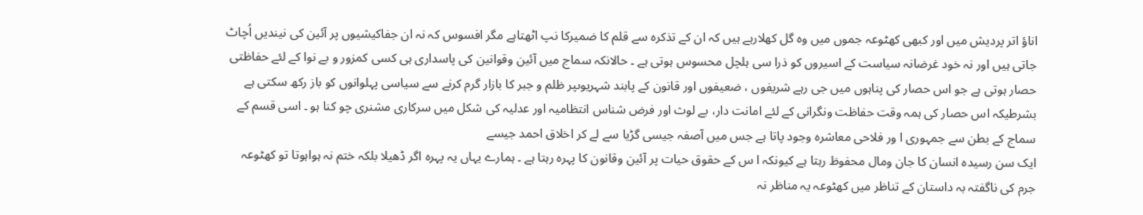اناؤ اتر پردیش میں اور کبھی کھٹوعہ جموں میں وہ گل کھلارہے ہیں کہ ان کے تذکرہ سے قلم کا ضمیرکا نپ اٹھتاہے مگر افسوس کہ نہ ان جفاکیشیوں پر آئین کی نیندیں اُچاٹ جاتی ہیں اور نہ خود غرضانہ سیاست کے اسیروں کو ذرا سی ہلچل محسوس ہوتی ہے ۔ حالانکہ سماج میں آئین وقوانین کی پاسداری ہی کسی کمزور و بے نوا کے لئے حفاظتی حصار ہوتی ہے جو اس حصار کی پناہوں میں جی رہے شریفوں ، ضعیفوں اور قانون کے پابند شہریوںپر ظلم و جبر کا بازار گرم کرنے سے سیاسی پہلوانوں کو باز رکھ سکتی ہے بشرطیکہ اس حصار کی ہمہ وقت حفاظت ونگرانی کے لئے امانت دار، بے لوث اور فرض شناس انتظامیہ اور عدلیہ کی شکل میں سرکاری مشنری چو کنا ہو ۔ اسی قسم کے سماج کے بطن سے جمہوری ا ور فلاحی معاشرہ وجود پاتا ہے جس میں آصفہ جیسی گڑیا سے لے کر اخلاق احمد جیسے
ایک سن رسیدہ انسان کا جان ومال محفوظ رہتا ہے کیونکہ ا س کے حقوق حیات پر آئین وقانون کا پہرہ رہتا ہے ۔ ہمارے یہاں یہ پہرہ اگر ڈھیلا بلکہ ختم نہ ہواہوتا تو کھٹوعہ جرم کی ناگفتہ بہ داستان کے تناظر میں کھٹوعہ یہ مناظر نہ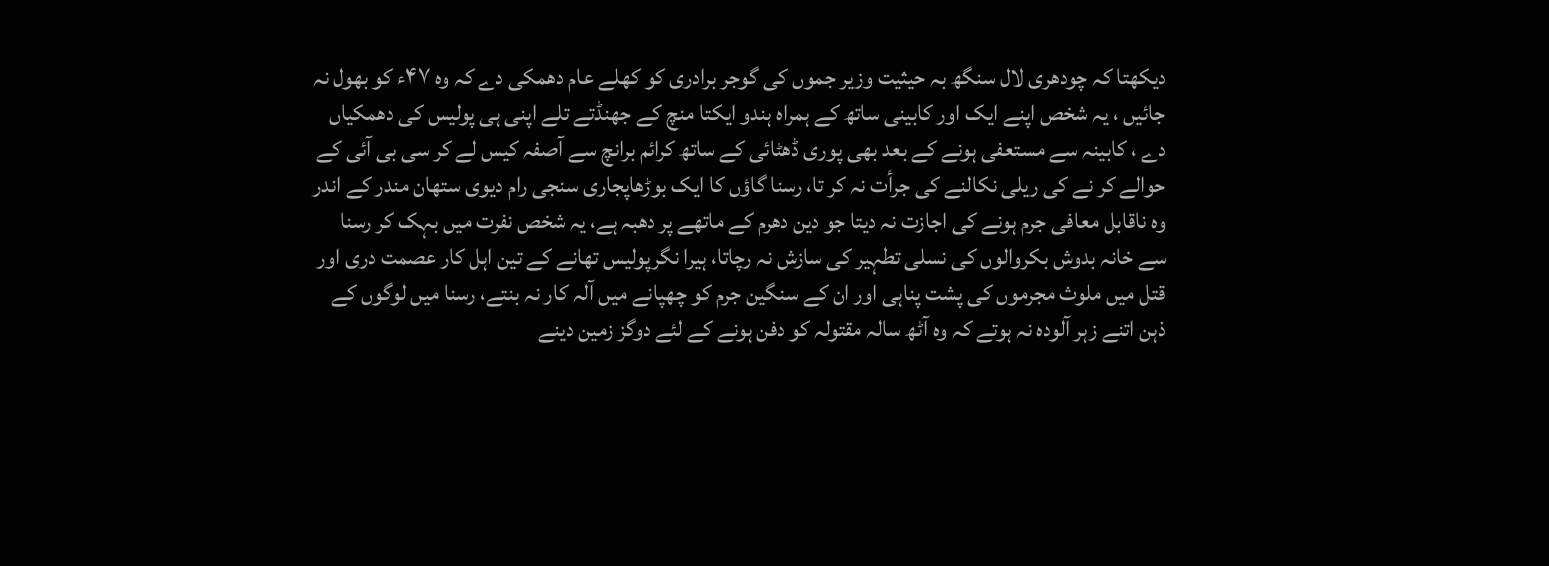دیکھتا کہ چودھری لال سنگھ بہ حیثیت وزیر جموں کی گوجر برادری کو کھلے عام دھمکی دے کہ وہ ۴۷ء کو بھول نہ جائیں ، یہ شخص اپنے ایک اور کابینی ساتھ کے ہمراہ ہندو ایکتا منچ کے جھنڈتے تلے اپنی ہی پولیس کی دھمکیاں دے ، کابینہ سے مستعفی ہونے کے بعد بھی پوری ڈھٹائی کے ساتھ کرائم برانچ سے آصفہ کیس لے کر سی بی آئی کے حوالے کر نے کی ریلی نکالنے کی جرأت نہ کر تا، رسنا گاؤں کا ایک بوڑھاپجاری سنجی رام دیوی ستھان مندر کے اندر وہ ناقابل معافی جرم ہونے کی اجازت نہ دیتا جو دین دھرم کے ماتھے پر دھبہ ہے، یہ شخص نفرت میں بہک کر رسنا سے خانہ بدوش بکروالوں کی نسلی تطہیر کی سازش نہ رچاتا، ہیرا نگرپولیس تھانے کے تین اہل کار عصمت دری اور قتل میں ملوث مجرموں کی پشت پناہی اور ان کے سنگین جرم کو چھپانے میں آلہ کار نہ بنتے، رسنا میں لوگوں کے ذہن اتنے زہر آلودہ نہ ہوتے کہ وہ آٹھ سالہ مقتولہ کو دفن ہونے کے لئے دوگز زمین دینے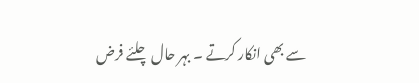سے بھی انکار کرتے ۔ بہر حال چلئے فرض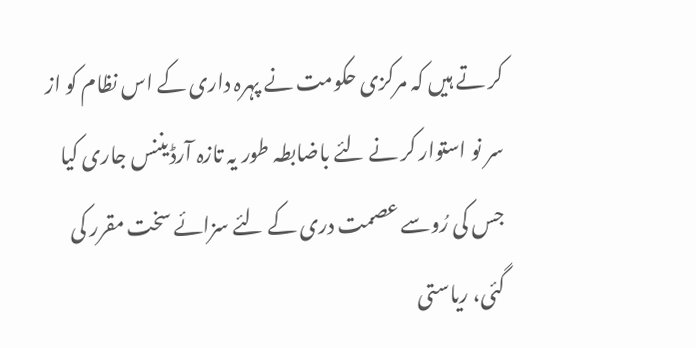کر تے ہیں کہ مرکزی حکومت نے پہرہ داری کے اس نظام کو از سر نو استوار کر نے لئے باضابطہ طور یہ تازہ آرڈیننس جاری کیا جس کی رُوسے عصمت دری کے لئے سزائے سخت مقرر کی گئی، ریاستی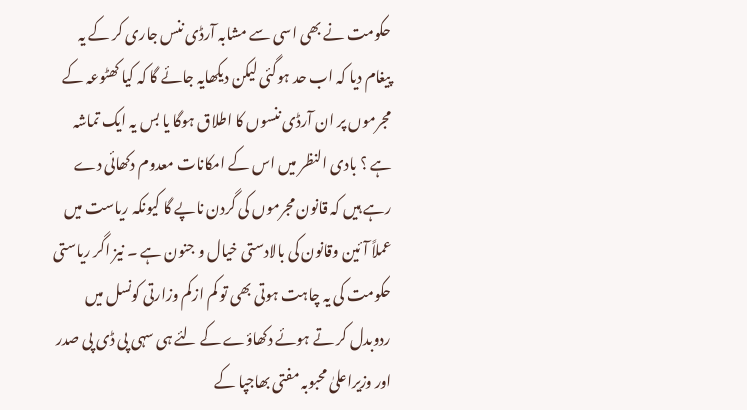حکومت نے بھی اسی سے مشابہ آرڈی ننس جاری کر کے یہ پیغام دیا کہ اب حد ہوگئی لیکن دیکھایہ جائے گا کہ کیا کھٹوعہ کے مجرموں پر ان آرڈی ننسوں کا اطلاق ہوگا یا بس یہ ایک تماشہ ہے ؟ بادی النظر میں اس کے امکانات معدوم دکھائی دے رہے ہیں کہ قانون مجرموں کی گردن ناپے گا کیونکہ ریاست میں عملاً آئین وقانون کی بالادستی خیال و جنون ہے ۔ نیز اگر ریاستی حکومت کی یہ چاہت ہوتی بھی تو کم ازکم وزارتی کونسل میں ردوبدل کر تے ہوئے دکھاؤے کے لئے ہی سہی پی ڈی پی صدر اور وزیراعلیٰ محبوبہ مفتی بھاجپا کے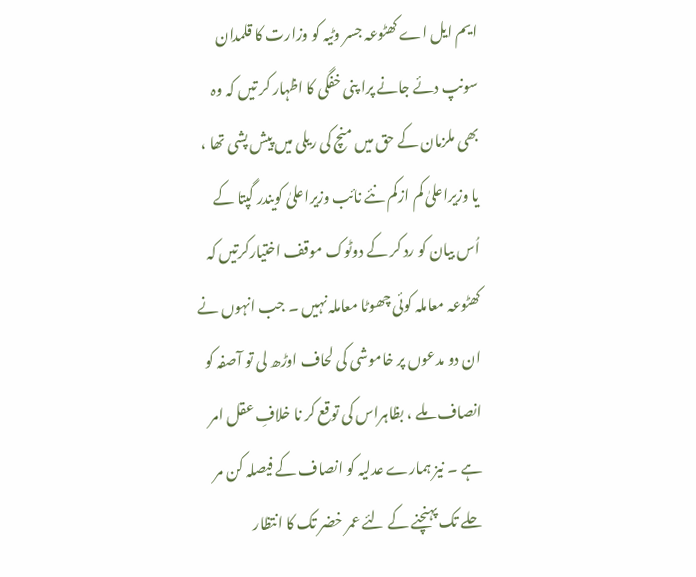ایم ایل اے کھٹوعہ جسر وٹیہ کو وزارت کا قلمدان سونپ دئے جانے پرا پنی خفگی کا اظہار کر تیں کہ وہ بھی ملزمان کے حق میں منچ کی ریلی میں پیش پشی تھا ، یا وزیراعلیٰ کم ازکم نئے نائب وزیراعلیٰ کویندر گپتا کے اُس بیان کو رد کر کے دوٹوک موقف اختیارکرتیں کہ کھٹوعہ معاملہ کوئی چھوٹا معاملہ نہیں ۔ جب انہوں نے ان دو مدعوں پر خاموشی کی لحاف اوڑھ لی تو آصفہ کو انصاف ملے ، بظاہراس کی توقع کر نا خلافِ عقل امر ہے ۔ نیز ہمارے عدلیہ کو انصاف کے فیصلہ کن مر حلے تک پہنچنے کے لئے عمر خضر تک کا انتظار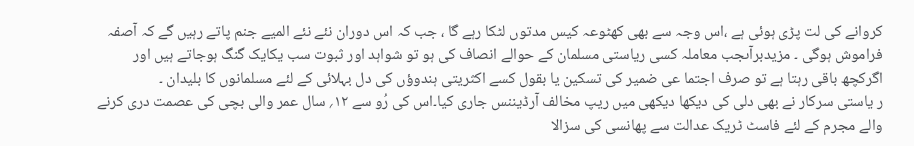کروانے کی لت پڑی ہوئی ہے ،اس وجہ سے بھی کھٹوعہ کیس مدتوں لٹکا رہے گا ، جب کہ اس دوران نئے نئے المیے جنم پاتے رہیں گے کہ آصفہ فراموش ہوگی ۔ مزیدبرآںجب معاملہ کسی ریاستی مسلمان کے حوالے انصاف کی ہو تو شواہد اور ثبوت سب یکایک گنگ ہوجاتے ہیں اور اگرکچھ باقی رہتا ہے تو صرف اجتما عی ضمیر کی تسکین یا بقول کسے اکثریتی ہندوؤں کی دل بہلائی کے لئے مسلمانوں کا بلیدان ۔
ر یاستی سرکار نے بھی دلی کی دیکھا دیکھی میں ریپ مخالف آرڈیننس جاری کیا۔اس کی رُو سے ۱۲؍ سال عمر والی بچی کی عصمت دری کرنے والے مجرم کے لئے فاسٹ ٹریک عدالت سے پھانسی کی سزالا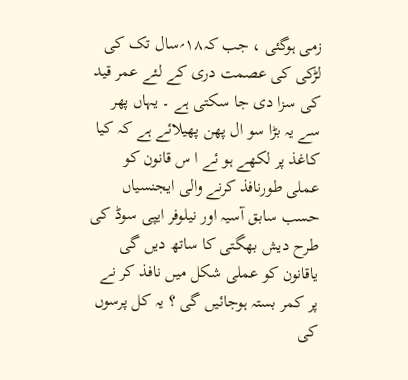زمی ہوگئی ، جب کہ۱۸؍سال تک کی لڑکی کی عصمت دری کے لئے عمر قید کی سزا دی جا سکتی ہے ۔ یہاں پھر سے یہ بڑا سو ال پھن پھیلائے ہے کہ کیا کاغذ پر لکھے ہو ئے ا س قانون کو عملی طورنافذ کرنے والی ایجنسیاں حسب سابق آسیہ اور نیلوفر ایپی سوڈ کی طرح دیش بھگتی کا ساتھ دیں گی یاقانون کو عملی شکل میں نافذ کر نے پر کمر بستہ ہوجائیں گی ؟ یہ کل پرسوں کی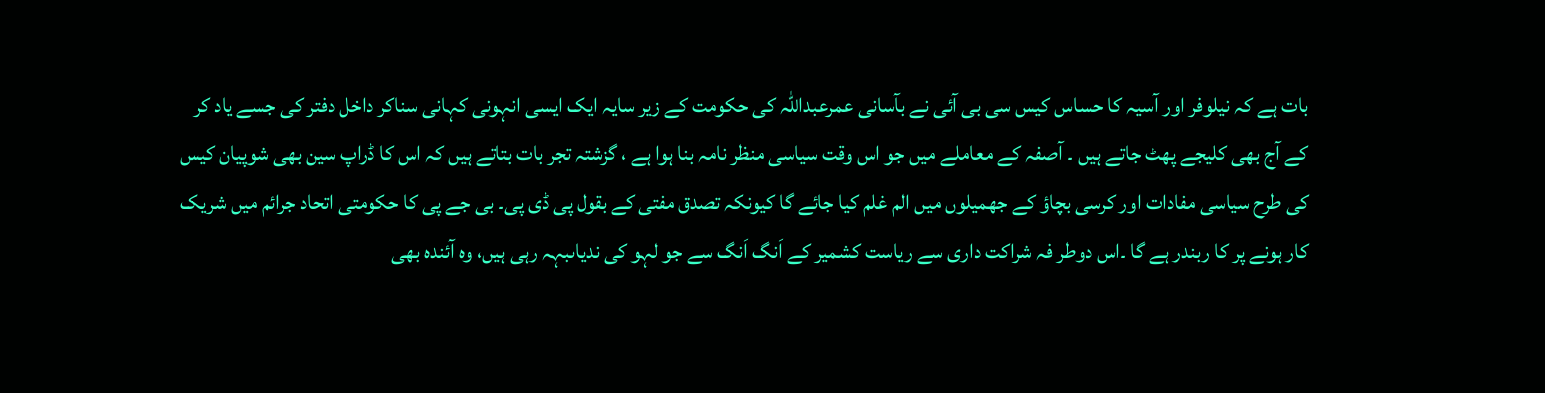بات ہے کہ نیلوفر اور آسیہ کا حساس کیس سی بی آئی نے بآسانی عمرعبداللہ کی حکومت کے زیر سایہ ایک ایسی انہونی کہانی سناکر داخل دفتر کی جسے یاد کر کے آج بھی کلیجے پھٹ جاتے ہیں ۔ آصفہ کے معاملے میں جو اس وقت سیاسی منظر نامہ بنا ہوا ہے ، گزشتہ تجر بات بتاتے ہیں کہ اس کا ڈراپ سین بھی شوپیان کیس کی طرح سیاسی مفادات اور کرسی بچاؤ کے جھمیلوں میں الم غلم کیا جائے گا کیونکہ تصدق مفتی کے بقول پی ڈی پی۔ بی جے پی کا حکومتی اتحاد جرائم میں شریک کار ہونے پر کا ربندر ہے گا ۔اس دوطر فہ شراکت داری سے ریاست کشمیر کے اَنگ اَنگ سے جو لہو کی ندیاںبہہ رہی ہیں، وہ آئندہ بھی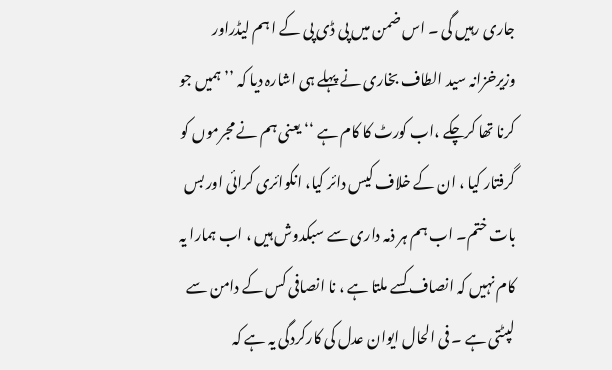جاری رہیں گی ۔ اس ضمن میں پی ڈی پی کے ا ہم لیڈراور وزیرخزانہ سید الطاف بخاری نے پہلے ہی اشارہ دیا کہ ’’ ہمیں جو کرنا تھا کرچکے ،اب کورٹ کا کام ہے ‘‘ یعنی ہم نے مجرموں کو گرفتار کیا ، ان کے خلاف کیس دائر کیا، انکوائری کرائی اور بس بات ختم۔ اب ہم ہر ذمہ داری سے سبکدوش ہیں ، اب ہمارا یہ کام نہیں کہ انصاف کسے ملتا ہے ، نا انصافی کس کے دامن سے لپٹتی ہے ۔ فی الحال ایوان عدل کی کارکردگی یہ ہے کہ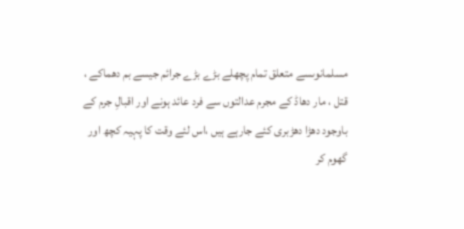مسلمانوںسے متعلق تمام پچھلے بڑے بڑے جرائم جیسے بم دھماکے ، قتل ، مار دھاڈ کے مجرم عدالتوں سے فرد عائد ہونے اور اقبالِ جرم کے باوجود دھڑا دھڑبری کئے جارہے ہیں ،اس لئے وقت کا پہیہ کچھ اور گھوم کر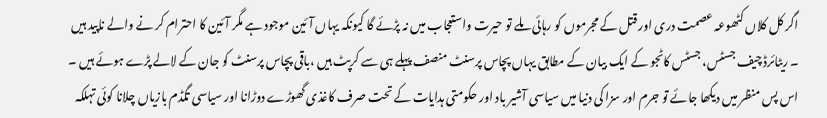اگر کل کلاں کٹھوعہ عصمت دری اور قتل کے مجرموں کو رہائی ملے تو حیرت واستعجاب میں نہ پڑئے گا کیونکہ یہاں آئین موجود ہے مگر آئین کا احترام کر نے والے ناپید ہیں ۔ ریٹائرڈ چیف جسٹس، جسٹس کاٹجو کے ایک بیان کے مطابق یہاں پچاس پرسنٹ منصف پہلے ہی سے کرپٹ ہیں ،باقی پچاس پرسنٹ کو جان کے لالے پڑے ہوئے ہیں ۔ اس پس منظر میں دیکھا جائے تو جرم اور سزا کی دنیا میں سیاسی آشیر باد اور حکومتی ہدایات کے تحت صرف کاغذی گھوڑے دوڑانا اور سیاسی تگڈم بازیاں چلانا کوئی تہلکہ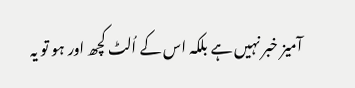آمیز خبر نہیں ہے بلکہ اس کے اُلٹ کچھ اور ہو تو یہ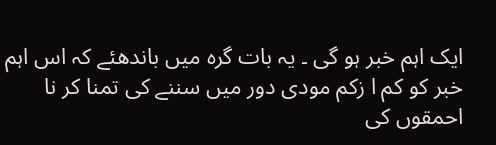ایک اہم خبر ہو گی ۔ یہ بات گرہ میں باندھئے کہ اس اہم خبر کو کم ا زکم مودی دور میں سننے کی تمنا کر نا احمقوں کی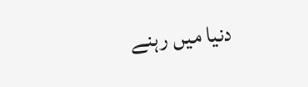دنیا میں رہنے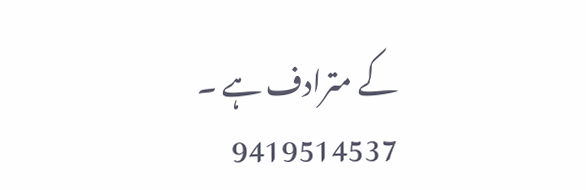کے مترادف ہے ۔
9419514537